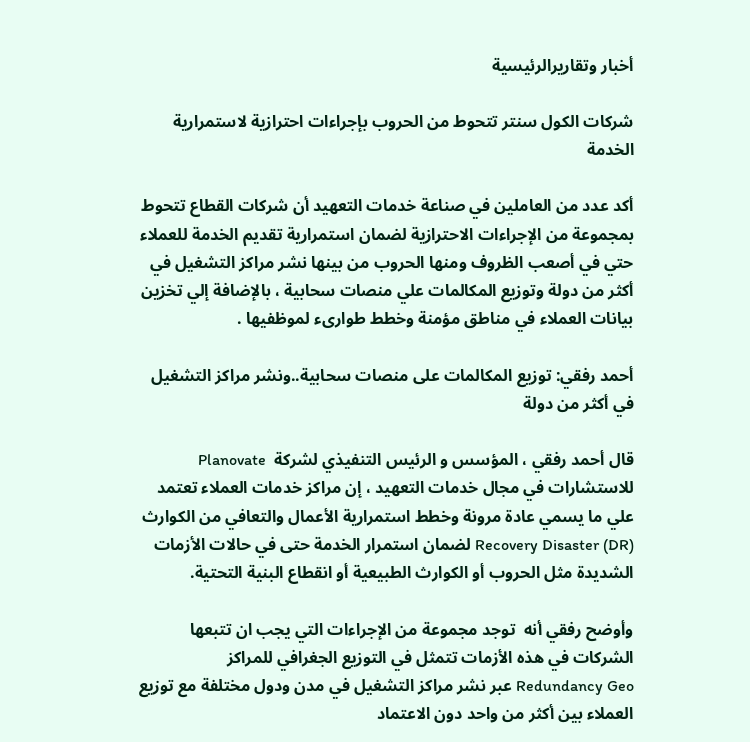أخبار وتقاريرالرئيسية

شركات الكول سنتر تتحوط من الحروب بإجراءات احترازية لاستمرارية الخدمة

أكد عدد من العاملين في صناعة خدمات التعهيد أن شركات القطاع تتحوط بمجموعة من الإجراءات الاحترازية لضمان استمرارية تقديم الخدمة للعملاء حتي في أصعب الظروف ومنها الحروب من بينها نشر مراكز التشغيل في أكثر من دولة وتوزيع المكالمات علي منصات سحابية ، بالإضافة إلي تخزين بيانات العملاء في مناطق مؤمنة وخطط طوارىء لموظفيها .

أحمد رفقي: توزيع المكالمات على منصات سحابية..ونشر مراكز التشغيل في أكثر من دولة

قال أحمد رفقي ، المؤسس و الرئيس التنفيذي لشركة  Planovate للاستشارات في مجال خدمات التعهيد ، إن مراكز خدمات العملاء تعتمد علي ما يسمي عادة مرونة وخطط استمرارية الأعمال والتعافي من الكوارث (DR) Recovery Disaster لضمان استمرار الخدمة حتى في حالات الأزمات الشديدة مثل الحروب أو الكوارث الطبيعية أو انقطاع البنية التحتية.

وأوضح رفقي أنه  توجد مجموعة من الإجراءات التي يجب ان تتبعها الشركات في هذه الأزمات تتمثل في التوزيع الجغرافي للمراكز  Redundancy Geo عبر نشر مراكز التشغيل في مدن ودول مختلفة مع توزيع العملاء بين أكثر من واحد دون الاعتماد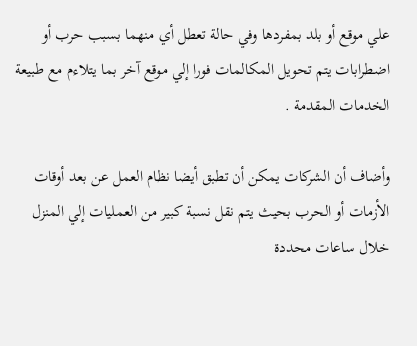علي موقع أو بلد بمفردها وفي حالة تعطل أي منهما بسبب حرب أو اضطرابات يتم تحويل المكالمات فورا إلي موقع آخر بما يتلاءم مع طبيعة الخدمات المقدمة .

وأضاف أن الشركات يمكن أن تطبق أيضا نظام العمل عن بعد أوقات الأزمات أو الحرب بحيث يتم نقل نسبة كبير من العمليات إلي المنزل خلال ساعات محددة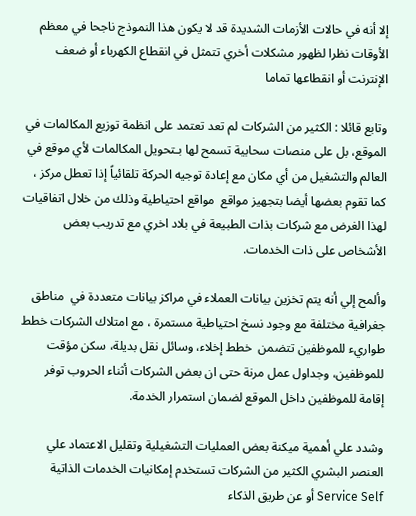إلا أنه في حالات الأزمات الشديدة قد لا يكون هذا النموذج ناجحا في معظم الأوقات نظرا لظهور مشكلات أخري تتمثل في انقطاع الكهرباء أو ضعف الإنترنت أو انقطاعها تماما

وتابع قائلا : الكثير من الشركات لم تعد تعتمد على انظمة توزيع المكالمات في الموقع، بل على منصات سحابية تسمح لها بـتحويل المكالمات لأي موقع في العالم والتشغيل من أي مكان مع إعادة توجيه الحركة تلقائياً إذا تعطل مركز ، كما تقوم بعضها أيضا بتجهيز مواقع  مواقع احتياطية وذلك من خلال اتفاقيات لهذا الغرض مع شركات بذات الطبيعة في بلاد اخري مع تدريب بعض الأشخاص على ذات الخدمات.

وألمح إلي أنه يتم تخزين بيانات العملاء في مراكز بيانات متعددة في  مناطق جغرافية مختلفة مع وجود نسخ احتياطية مستمرة ، مع امتلاك الشركات خطط طواريء للموظفين تتضمن  خطط إخلاء، وسائل نقل بديلة، سكن مؤقت للموظفين، وجداول عمل مرنة حتى ان بعض الشركات أثناء الحروب توفر إقامة للموظفين داخل الموقع لضمان استمرار الخدمة.

وشدد علي أهمية ميكنة بعض العمليات التشغيلية وتقليل الاعتماد علي العنصر البشري الكثير من الشركات تستخدم إمكانيات الخدمات الذاتية Service Self أو عن طريق الذكاء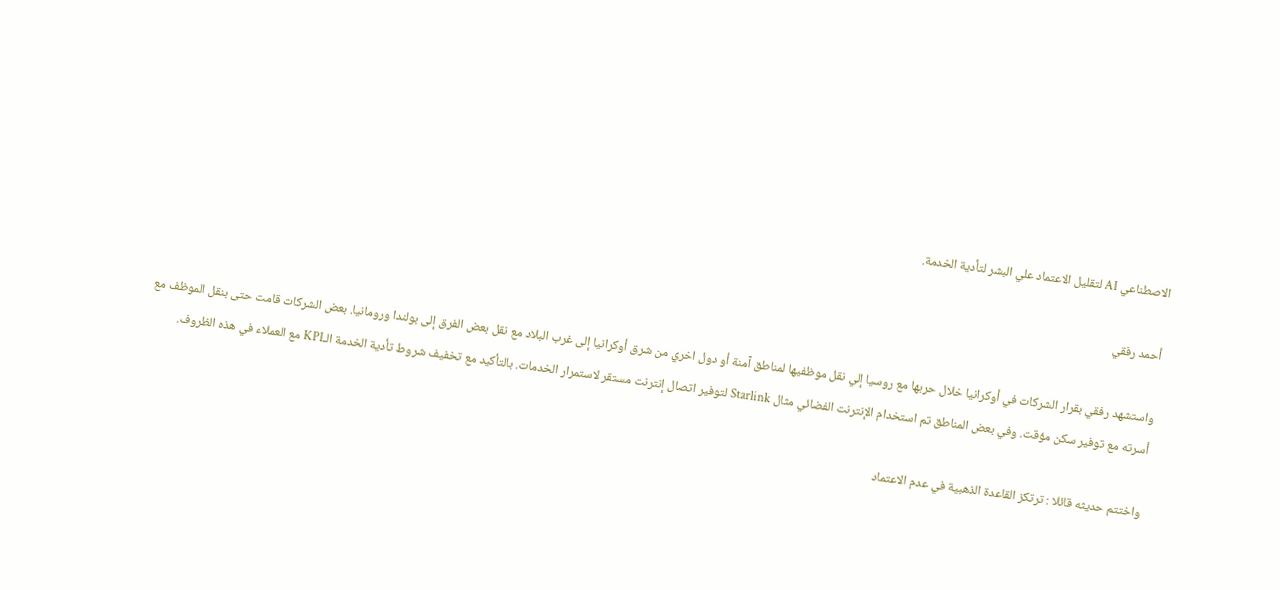الاصطناعي AI لتقليل الاعتماد علي البشر لتأدية الخدمة.

أحمد رفقي

واستشهد رفقي بقرار الشركات في أوكرانيا خلال حربها مع روسيا إلي نقل موظفيها لمناطق آمنة أو دول اخري من شرق أوكرانيا إلى غرب البلاد مع نقل بعض الفرق إلى بولندا ورومانيا. بعض الشركات قامت حتى بنقل الموظف مع أسرته مع توفير سكن مؤقت. وفي بعض المناطق تم استخدام الإنترنت الفضائي مثال Starlink لتوفير اتصال إنترنت مستقر لاستمرار الخدمات. بالتأكيد مع تخفيف شروط تأدية الخدمة الـKPI مع العملاء في هذه الظروف.

واختتم حديثه قائلا : ترتكز القاعدة الذهبية في عدم الاعتماد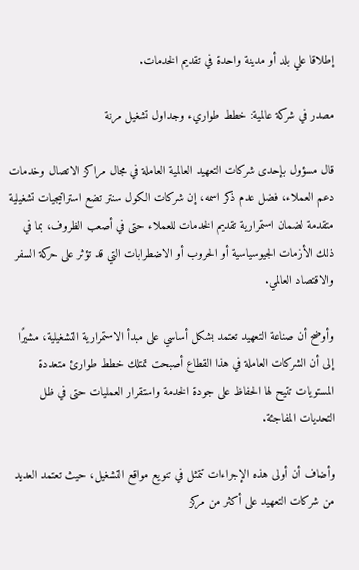إطلاقا علي بلد أو مدينة واحدة في تقديم الخدمات.

مصدر في شركة عالمية: خطط طواريء وجداول تشغيل مرنة

قال مسؤول بإحدى شركات التعهيد العالمية العاملة في مجال مراكز الاتصال وخدمات دعم العملاء، فضل عدم ذكر اسمه، إن شركات الكول سنتر تضع استراتيجيات تشغيلية متقدمة لضمان استمرارية تقديم الخدمات للعملاء حتى في أصعب الظروف، بما في ذلك الأزمات الجيوسياسية أو الحروب أو الاضطرابات التي قد تؤثر على حركة السفر والاقتصاد العالمي.

وأوضح أن صناعة التعهيد تعتمد بشكل أساسي على مبدأ الاستمرارية التشغيلية، مشيرًا إلى أن الشركات العاملة في هذا القطاع أصبحت تمتلك خطط طوارئ متعددة المستويات تتيح لها الحفاظ على جودة الخدمة واستقرار العمليات حتى في ظل التحديات المفاجئة.

وأضاف أن أولى هذه الإجراءات تتمثل في تنويع مواقع التشغيل، حيث تعتمد العديد من شركات التعهيد على أكثر من مركز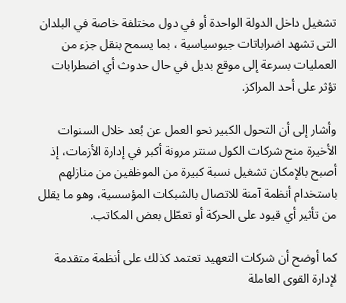تشغيل داخل الدولة الواحدة أو في دول مختلفة خاصة في البلدان التى تشهد اضراباتات جيوسياسية ، بما يسمح بنقل جزء من العمليات بسرعة إلى موقع بديل في حال حدوث أي اضطرابات تؤثر على أحد المراكز.

وأشار إلى أن التحول الكبير نحو العمل عن بُعد خلال السنوات الأخيرة منح شركات الكول سنتر مرونة أكبر في إدارة الأزمات، إذ أصبح بالإمكان تشغيل نسبة كبيرة من الموظفين من منازلهم باستخدام أنظمة آمنة للاتصال بالشبكات المؤسسية، وهو ما يقلل من تأثير أي قيود على الحركة أو تعطّل بعض المكاتب.

كما أوضح أن شركات التعهيد تعتمد كذلك على أنظمة متقدمة لإدارة القوى العاملة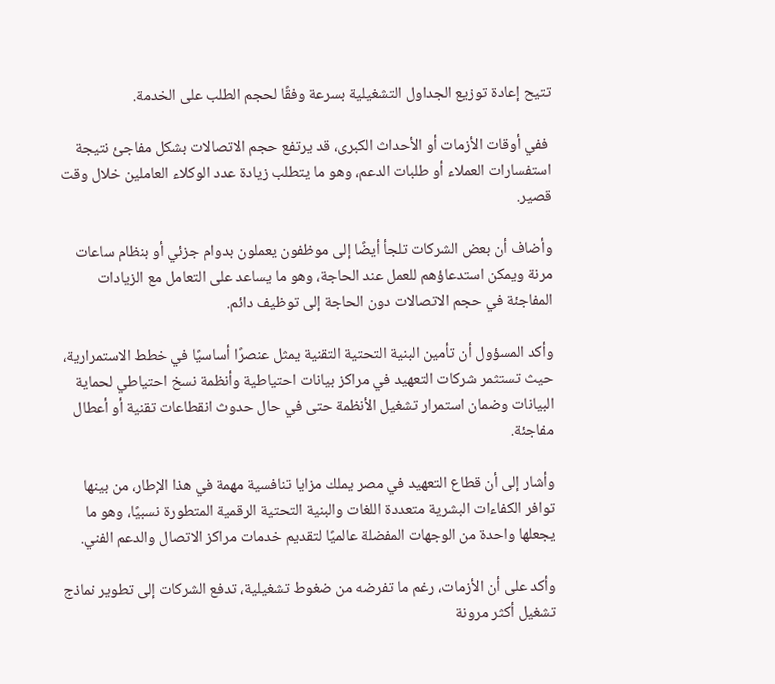تتيح إعادة توزيع الجداول التشغيلية بسرعة وفقًا لحجم الطلب على الخدمة.

 ففي أوقات الأزمات أو الأحداث الكبرى، قد يرتفع حجم الاتصالات بشكل مفاجئ نتيجة استفسارات العملاء أو طلبات الدعم، وهو ما يتطلب زيادة عدد الوكلاء العاملين خلال وقت قصير.

وأضاف أن بعض الشركات تلجأ أيضًا إلى موظفون يعملون بدوام جزئي أو بنظام ساعات مرنة ويمكن استدعاؤهم للعمل عند الحاجة، وهو ما يساعد على التعامل مع الزيادات المفاجئة في حجم الاتصالات دون الحاجة إلى توظيف دائم.

وأكد المسؤول أن تأمين البنية التحتية التقنية يمثل عنصرًا أساسيًا في خطط الاستمرارية، حيث تستثمر شركات التعهيد في مراكز بيانات احتياطية وأنظمة نسخ احتياطي لحماية البيانات وضمان استمرار تشغيل الأنظمة حتى في حال حدوث انقطاعات تقنية أو أعطال مفاجئة.

وأشار إلى أن قطاع التعهيد في مصر يملك مزايا تنافسية مهمة في هذا الإطار، من بينها توافر الكفاءات البشرية متعددة اللغات والبنية التحتية الرقمية المتطورة نسبيًا، وهو ما يجعلها واحدة من الوجهات المفضلة عالميًا لتقديم خدمات مراكز الاتصال والدعم الفني.

وأكد على أن الأزمات، رغم ما تفرضه من ضغوط تشغيلية، تدفع الشركات إلى تطوير نماذج تشغيل أكثر مرونة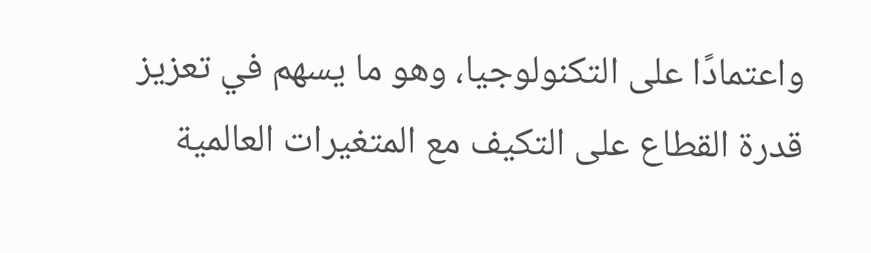واعتمادًا على التكنولوجيا، وهو ما يسهم في تعزيز قدرة القطاع على التكيف مع المتغيرات العالمية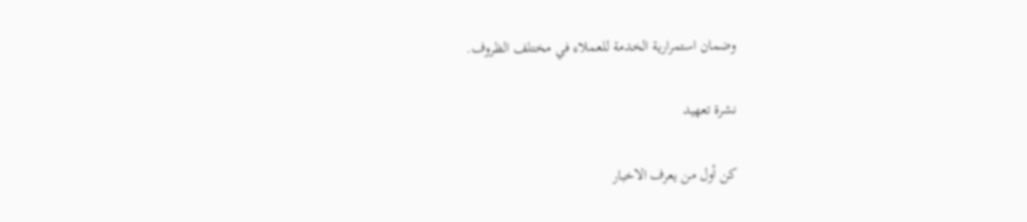وضمان استمرارية الخدمة للعملاء في مختلف الظروف.

نشرة تعهيد

كن أول من يعرف الاخبار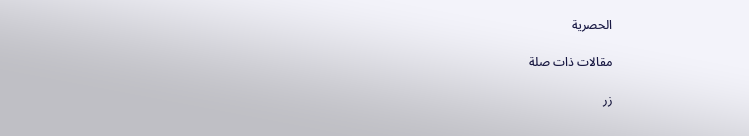الحصرية

مقالات ذات صلة

زر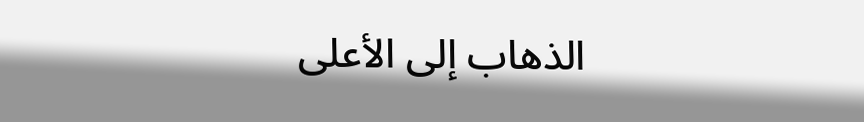الذهاب إلى الأعلى